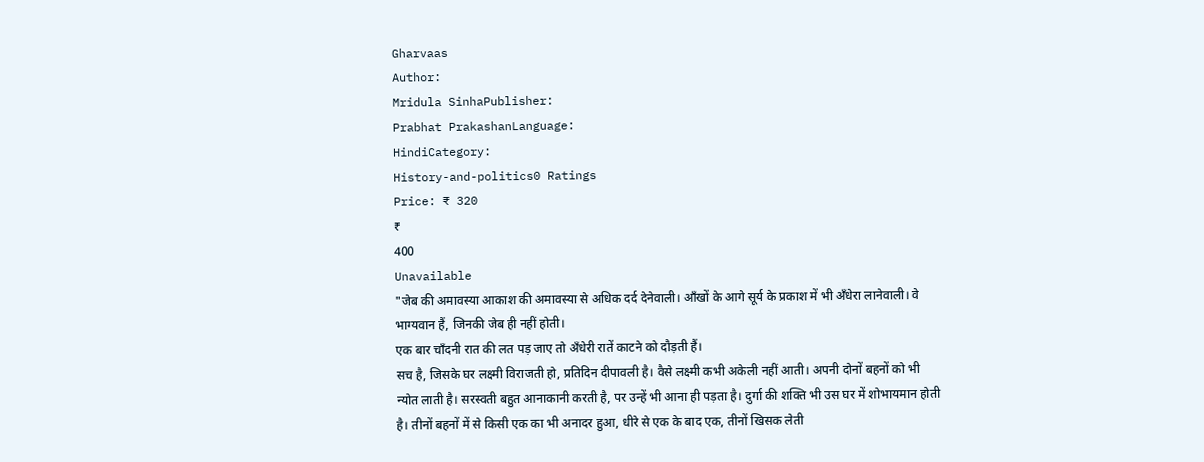Gharvaas
Author:
Mridula SinhaPublisher:
Prabhat PrakashanLanguage:
HindiCategory:
History-and-politics0 Ratings
Price: ₹ 320
₹
400
Unavailable
"जेब की अमावस्या आकाश की अमावस्या से अधिक दर्द देनेवाली। आँखों के आगे सूर्य के प्रकाश में भी अँधेरा लानेवाली। वे भाग्यवान हैं, जिनकी जेब ही नहीं होती।
एक बार चाँदनी रात की लत पड़ जाए तो अँधेरी रातें काटने को दौड़ती हैं।
सच है, जिसके घर लक्ष्मी विराजती हो, प्रतिदिन दीपावली है। वैसे लक्ष्मी कभी अकेली नहीं आती। अपनी दोनों बहनों को भी न्योत लाती है। सरस्वती बहुत आनाकानी करती है, पर उन्हें भी आना ही पड़ता है। दुर्गा की शक्ति भी उस घर में शोभायमान होती है। तीनों बहनों में से किसी एक का भी अनादर हुआ, धीरे से एक के बाद एक, तीनों खिसक लेती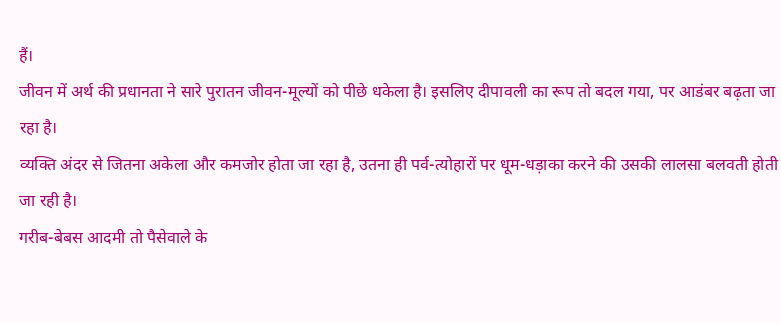हैं।
जीवन में अर्थ की प्रधानता ने सारे पुरातन जीवन-मूल्यों को पीछे धकेला है। इसलिए दीपावली का रूप तो बदल गया, पर आडंबर बढ़ता जा रहा है।
व्यक्ति अंदर से जितना अकेला और कमजोर होता जा रहा है, उतना ही पर्व-त्योहारों पर धूम-धड़ाका करने की उसकी लालसा बलवती होती जा रही है।
गरीब-बेबस आदमी तो पैसेवाले के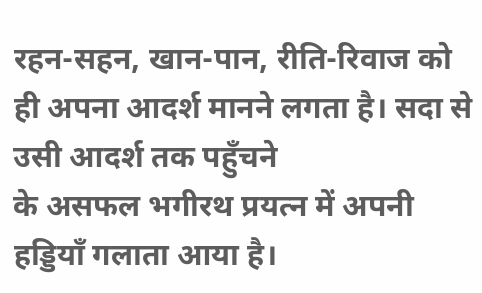रहन-सहन, खान-पान, रीति-रिवाज को ही अपना आदर्श मानने लगता है। सदा से उसी आदर्श तक पहुँचने
के असफल भगीरथ प्रयत्न में अपनी हड्डियाँ गलाता आया है।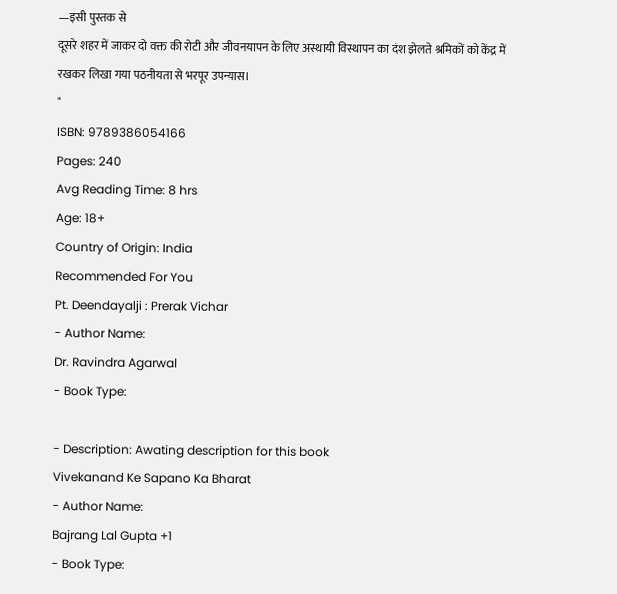—इसी पुस्तक से
दूसरे शहर में जाकर दो वक्त की रोटी और जीवनयापन के लिए अस्थायी विस्थापन का दंश झेलते श्रमिकों को केंद्र में रखकर लिखा गया पठनीयता से भरपूर उपन्यास।
"
ISBN: 9789386054166
Pages: 240
Avg Reading Time: 8 hrs
Age: 18+
Country of Origin: India
Recommended For You
Pt. Deendayalji : Prerak Vichar
- Author Name:
Dr. Ravindra Agarwal
- Book Type:

- Description: Awating description for this book
Vivekanand Ke Sapano Ka Bharat
- Author Name:
Bajrang Lal Gupta +1
- Book Type: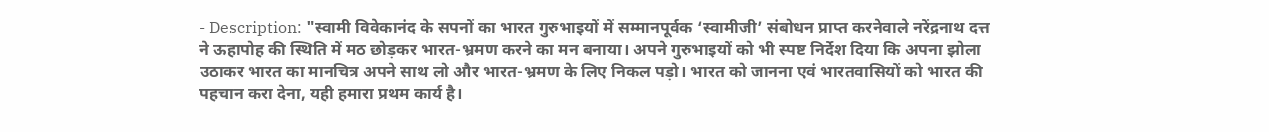- Description: "स्वामी विवेकानंद के सपनों का भारत गुरुभाइयों में सम्मानपूर्वक ‘स्वामीजी’ संबोधन प्राप्त करनेवाले नरेंद्रनाथ दत्त ने ऊहापोह की स्थिति में मठ छोड़कर भारत-भ्रमण करने का मन बनाया। अपने गुरुभाइयों को भी स्पष्ट निर्देश दिया कि अपना झोला उठाकर भारत का मानचित्र अपने साथ लो और भारत-भ्रमण के लिए निकल पड़ो। भारत को जानना एवं भारतवासियों को भारत की पहचान करा देना, यही हमारा प्रथम कार्य है।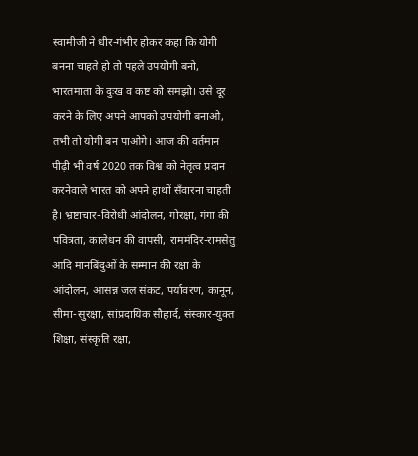स्वामीजी ने धीर-गंभीर होकर कहा कि योगी बनना चाहते हो तो पहले उपयोगी बनो, भारतमाता के दुःख व कष्ट को समझो। उसे दूर करने के लिए अपने आपको उपयोगी बनाओ, तभी तो योगी बन पाओगे। आज की वर्तमान पीढ़ी भी वर्ष 2020 तक विश्व को नेतृत्व प्रदान करनेवाले भारत को अपने हाथों सँवारना चाहती है। भ्रष्टाचार-विरोधी आंदोलन, गोरक्षा, गंगा की पवित्रता, कालेधन की वापसी, राममंदिर-रामसेतु आदि मानबिंदुओं के सम्मान की रक्षा के आंदोलन, आसन्न जल संकट, पर्यावरण, कानून, सीमा-सुरक्षा, सांप्रदायिक सौहार्द, संस्कार-युक्त शिक्षा, संस्कृति रक्षा,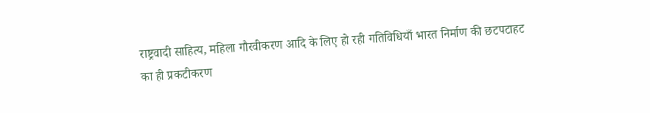राष्ट्रवादी साहित्य, महिला गौरवीकरण आदि के लिए हो रही गतिविधियाँ भारत निर्माण की छटपटाहट का ही प्रकटीकरण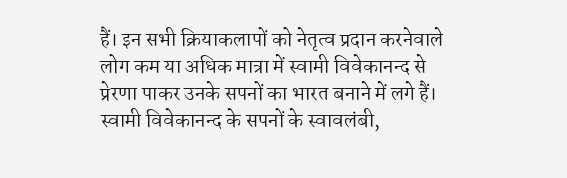हैं। इन सभी क्रियाकलापों को नेतृत्व प्रदान करनेवाले लोग कम या अधिक मात्रा में स्वामी विवेकानन्द से प्रेरणा पाकर उनके सपनों का भारत बनाने में लगे हैं। स्वामी विवेकानन्द के सपनों के स्वावलंबी,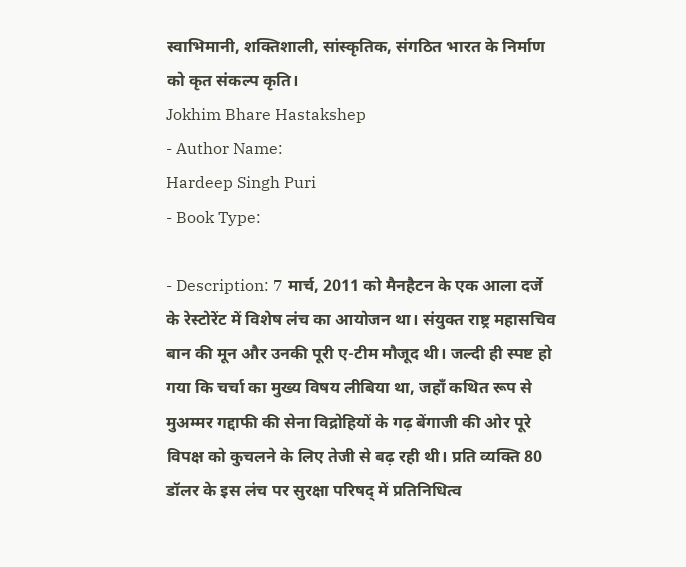स्वाभिमानी, शक्तिशाली, सांस्कृतिक, संगठित भारत के निर्माण को कृत संकल्प कृति।
Jokhim Bhare Hastakshep
- Author Name:
Hardeep Singh Puri
- Book Type:

- Description: 7 मार्च, 2011 को मैनहैटन के एक आला दर्जे के रेस्टोरेंट में विशेष लंच का आयोजन था। संयुक्त राष्ट्र महासचिव बान की मून और उनकी पूरी ए-टीम मौजूद थी। जल्दी ही स्पष्ट हो गया कि चर्चा का मुख्य विषय लीबिया था, जहाँ कथित रूप से मुअम्मर गद्दाफी की सेना विद्रोहियों के गढ़ बेंगाजी की ओर पूरे विपक्ष को कुचलने के लिए तेजी से बढ़ रही थी। प्रति व्यक्ति 80 डॉलर के इस लंच पर सुरक्षा परिषद् में प्रतिनिधित्व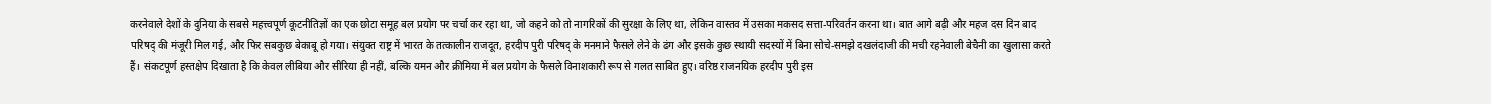करनेवाले देशों के दुनिया के सबसे महत्त्वपूर्ण कूटनीतिज्ञों का एक छोटा समूह बल प्रयोग पर चर्चा कर रहा था, जो कहने को तो नागरिकों की सुरक्षा के लिए था, लेकिन वास्तव में उसका मकसद सत्ता-परिवर्तन करना था। बात आगे बढ़ी और महज दस दिन बाद परिषद् की मंजूरी मिल गई, और फिर सबकुछ बेकाबू हो गया। संयुक्त राष्ट्र में भारत के तत्कालीन राजदूत, हरदीप पुरी परिषद् के मनमाने फैसले लेने के ढंग और इसके कुछ स्थायी सदस्यों में बिना सोचे-समझे दखलंदाजी की मची रहनेवाली बेचैनी का खुलासा करते हैं। संकटपूर्ण हस्तक्षेप दिखाता है कि केवल लीबिया और सीरिया ही नहीं, बल्कि यमन और क्रीमिया में बल प्रयोग के फैसले विनाशकारी रूप से गलत साबित हुए। वरिष्ठ राजनयिक हरदीप पुरी इस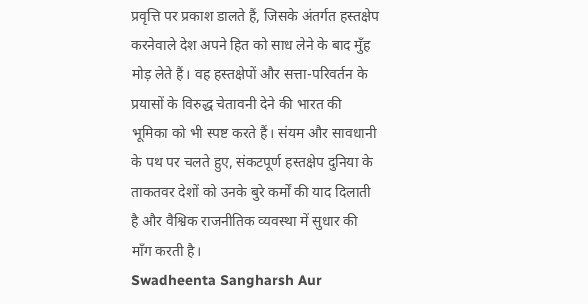प्रवृत्ति पर प्रकाश डालते हैं, जिसके अंतर्गत हस्तक्षेप करनेवाले देश अपने हित को साध लेने के बाद मुँह मोड़ लेते हैं। वह हस्तक्षेपों और सत्ता-परिवर्तन के प्रयासों के विरुद्ध चेतावनी देने की भारत की भूमिका को भी स्पष्ट करते हैं। संयम और सावधानी के पथ पर चलते हुए, संकटपूर्ण हस्तक्षेप दुनिया के ताकतवर देशों को उनके बुरे कर्मों की याद दिलाती है और वैश्विक राजनीतिक व्यवस्था में सुधार की माँग करती है।
Swadheenta Sangharsh Aur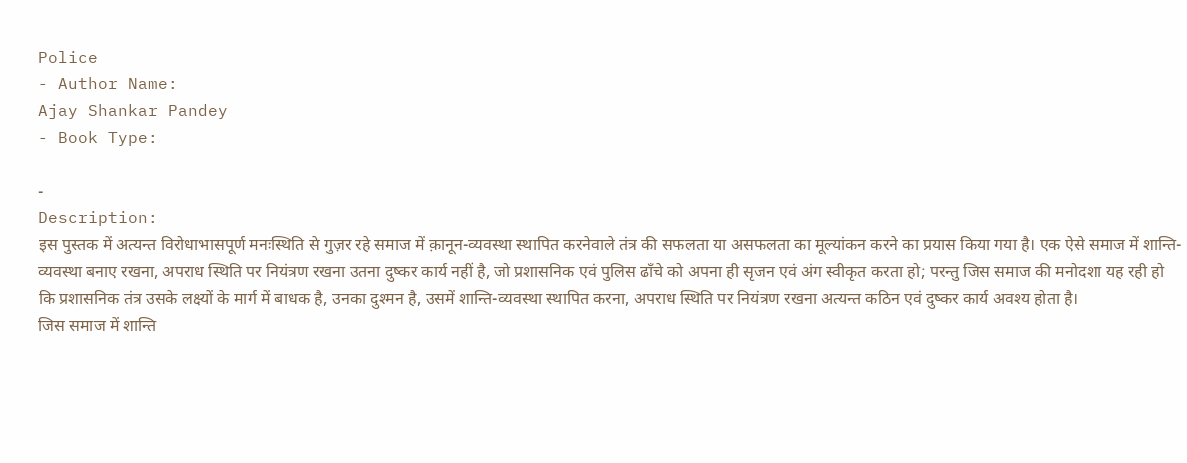Police
- Author Name:
Ajay Shankar Pandey
- Book Type:

-
Description:
इस पुस्तक में अत्यन्त विरोधाभासपूर्ण मनःस्थिति से गुज़र रहे समाज में क़ानून-व्यवस्था स्थापित करनेवाले तंत्र की सफलता या असफलता का मूल्यांकन करने का प्रयास किया गया है। एक ऐसे समाज में शान्ति-व्यवस्था बनाए रखना, अपराध स्थिति पर नियंत्रण रखना उतना दुष्कर कार्य नहीं है, जो प्रशासनिक एवं पुलिस ढाँचे को अपना ही सृजन एवं अंग स्वीकृत करता हो; परन्तु जिस समाज की मनोदशा यह रही हो कि प्रशासनिक तंत्र उसके लक्ष्यों के मार्ग में बाधक है, उनका दुश्मन है, उसमें शान्ति-व्यवस्था स्थापित करना, अपराध स्थिति पर नियंत्रण रखना अत्यन्त कठिन एवं दुष्कर कार्य अवश्य होता है।
जिस समाज में शान्ति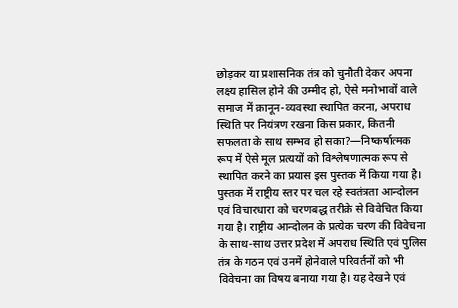छोड़कर या प्रशासनिक तंत्र को चुनौती देकर अपना लक्ष्य हासिल होने की उम्मीद हो, ऐसे मनोभावों वाले समाज में क़ानून-व्यवस्था स्थापित करना, अपराध स्थिति पर नियंत्रण रखना किस प्रकार, कितनी सफलता के साथ सम्भव हो सका?—निष्कर्षात्मक रूप में ऐसे मूल प्रत्ययों को विश्लेषणात्मक रूप से स्थापित करने का प्रयास इस पुस्तक में किया गया है।
पुस्तक में राष्ट्रीय स्तर पर चल रहे स्वतंत्रता आन्दोलन एवं विचारधारा को चरणबद्ध तरीक़े से विवेचित किया गया है। राष्ट्रीय आन्दोलन के प्रत्येक चरण की विवेचना के साथ-साथ उत्तर प्रदेश में अपराध स्थिति एवं पुलिस तंत्र के गठन एवं उनमें होनेवाले परिवर्तनों को भी विवेचना का विषय बनाया गया है। यह देखने एवं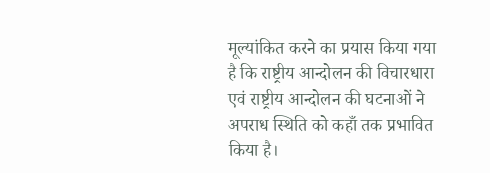मूल्यांकित करने का प्रयास किया गया है कि राष्ट्रीय आन्दोलन की विचारधारा एवं राष्ट्रीय आन्दोलन की घटनाओं ने अपराध स्थिति को कहाँ तक प्रभावित किया है।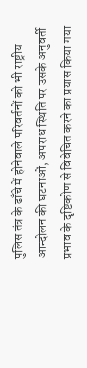पुलिस तंत्र के ढाँचे में होनेवाले परिवर्तनों को भी राष्ट्रीय आन्दोलन की घटनाओं, अपराध स्थिति पर उसके अनुवर्ती प्रभाव के दृष्टिकोण से विवेचित करने का प्रयास किया गया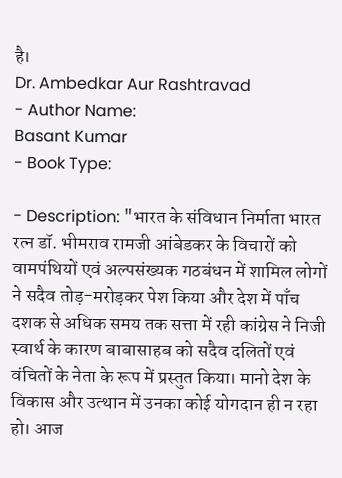है।
Dr. Ambedkar Aur Rashtravad
- Author Name:
Basant Kumar
- Book Type:

- Description: "भारत के संविधान निर्माता भारत रत्न डॉ. भीमराव रामजी आंबेडकर के विचारों को वामपंथियों एवं अल्पसंख्यक गठबंधन में शामिल लोगों ने सदैव तोड़-मरोड़कर पेश किया और देश में पाँच दशक से अधिक समय तक सत्ता में रही कांग्रेस ने निजी स्वार्थ के कारण बाबासाहब को सदैव दलितों एवं वंचितों के नेता के रूप में प्रस्तुत किया। मानो देश के विकास और उत्थान में उनका कोई योगदान ही न रहा हो। आज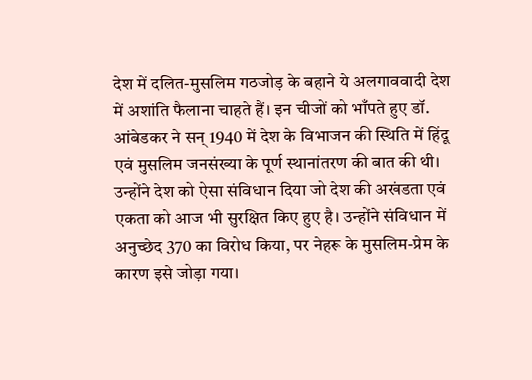देश में दलित-मुसलिम गठजोड़ के बहाने ये अलगाववादी देश में अशांति फैलाना चाहते हैं। इन चीजों को भाँपते हुए डॉ. आंबेडकर ने सन् 1940 में देश के विभाजन की स्थिति में हिंदू एवं मुसलिम जनसंख्या के पूर्ण स्थानांतरण की बात की थी। उन्होंने देश को ऐसा संविधान दिया जो देश की अखंडता एवं एकता को आज भी सुरक्षित किए हुए है। उन्होंने संविधान में अनुच्छेद 370 का विरोध किया, पर नेहरू के मुसलिम-प्रेम के कारण इसे जोड़ा गया।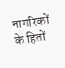नागरिकों के हितों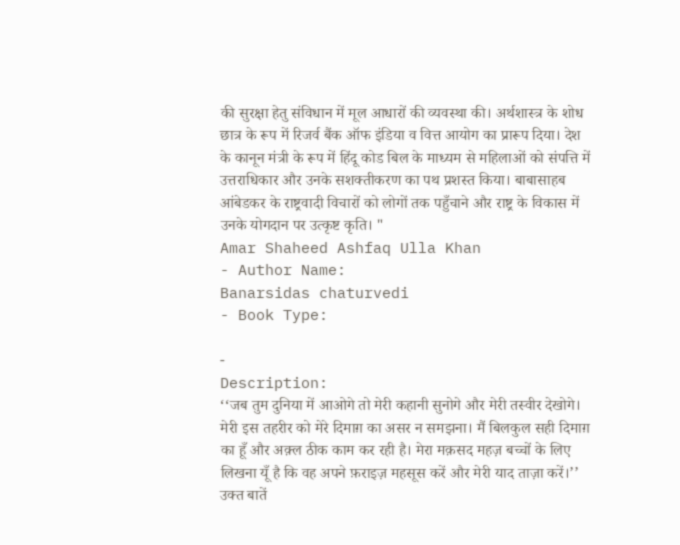की सुरक्षा हेतु संविधान में मूल आधारों की व्यवस्था की। अर्थशास्त्र के शोध छात्र के रूप में रिजर्व बैंक ऑफ इंडिया व वित्त आयोग का प्रारूप दिया। देश के कानून मंत्री के रूप में हिंदू कोड बिल के माध्यम से महिलाओं को संपत्ति में उत्तराधिकार और उनके सशक्तीकरण का पथ प्रशस्त किया। बाबासाहब आंबेडकर के राष्ट्रवादी विचारों को लोगों तक पहुँचाने और राष्ट्र के विकास में उनके योगदान पर उत्कृष्ट कृति। "
Amar Shaheed Ashfaq Ulla Khan
- Author Name:
Banarsidas chaturvedi
- Book Type:

-
Description:
‘‘जब तुम दुनिया में आओगे तो मेरी कहानी सुनोगे और मेरी तस्वीर देखोगे। मेरी इस तहरीर को मेरे दिमाग़ का असर न समझना। मैं बिलकुल सही दिमाग़ का हूँ और अक़्ल ठीक काम कर रही है। मेरा मक़सद महज़ बच्चों के लिए लिखना यूँ है कि वह अपने फ़राइज़ महसूस करें और मेरी याद ताज़ा करें।’’
उक्त बातें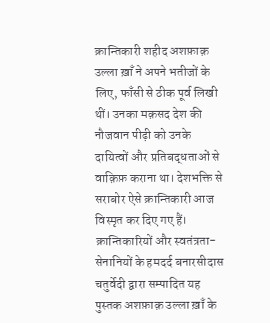क्रान्तिकारी शहीद अशफ़ाक़ उल्ला ख़ाँ ने अपने भतीजों के लिए, फाँसी से ठीक पूर्व लिखी थीं। उनका मक़सद देश की नौजवान पीढ़ी को उनके दायित्वों और प्रतिबद्धताओं से वाक़िफ़ कराना था। देशभक्ति से सराबोर ऐसे क्रान्तिकारी आज विस्मृत कर दिए गए हैं। क्रान्तिकारियों और स्वतंत्रता-सेनानियों के हमदर्द बनारसीदास चतुर्वेदी द्वारा सम्पादित यह पुस्तक अशफ़ाक़ उल्ला ख़ाँ के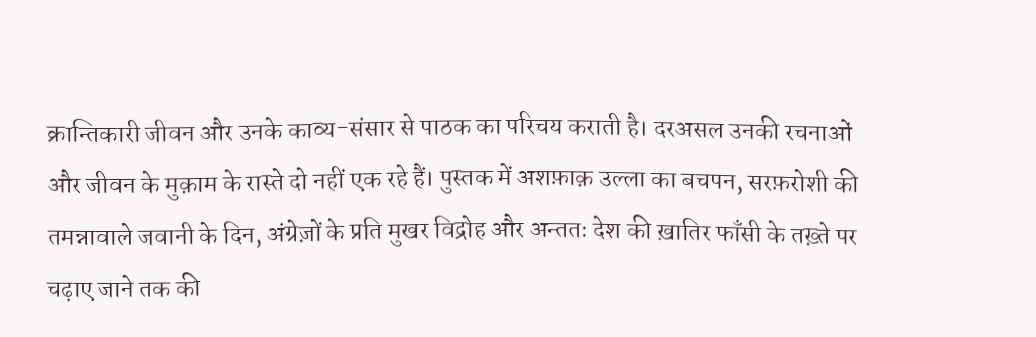क्रान्तिकारी जीवन और उनके काव्य-संसार से पाठक का परिचय कराती है। दरअसल उनकी रचनाओं और जीवन के मुक़ाम के रास्ते दो नहीं एक रहे हैं। पुस्तक में अशफ़ाक़ उल्ला का बचपन, सरफ़रोशी की तमन्नावाले जवानी के दिन, अंग्रेज़ों के प्रति मुखर विद्रोह और अन्ततः देश की ख़ातिर फाँसी के तख़्ते पर चढ़ाए जाने तक की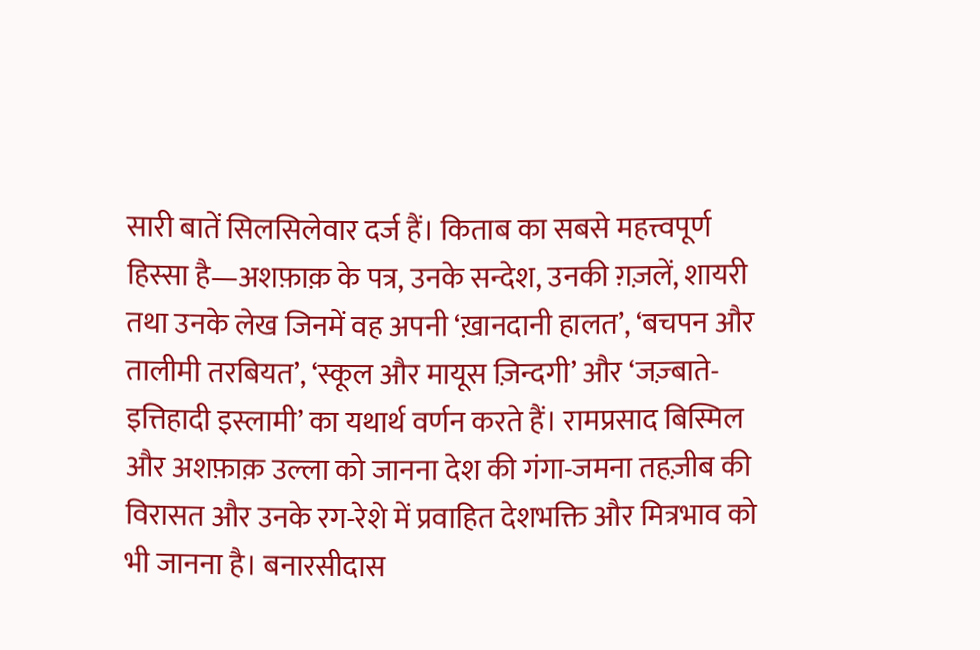सारी बातें सिलसिलेवार दर्ज हैं। किताब का सबसे महत्त्वपूर्ण हिस्सा है—अशफ़ाक़ के पत्र, उनके सन्देश, उनकी ग़ज़लें, शायरी तथा उनके लेख जिनमें वह अपनी ‘ख़ानदानी हालत’, ‘बचपन और तालीमी तरबियत’, ‘स्कूल और मायूस ज़िन्दगी’ और ‘जज़्बाते-इत्तिहादी इस्लामी’ का यथार्थ वर्णन करते हैं। रामप्रसाद बिस्मिल और अशफ़ाक़ उल्ला को जानना देश की गंगा-जमना तहज़ीब की विरासत और उनके रग-रेशे में प्रवाहित देशभक्ति और मित्रभाव को भी जानना है। बनारसीदास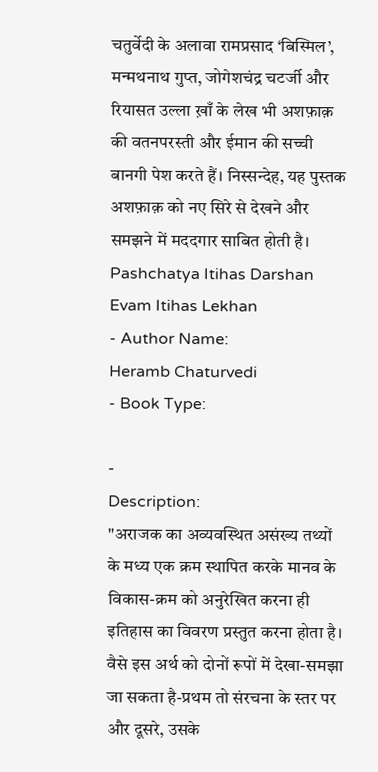चतुर्वेदी के अलावा रामप्रसाद ‘बिस्मिल’, मन्मथनाथ गुप्त, जोगेशचंद्र चटर्जी और रियासत उल्ला ख़ाँ के लेख भी अशफ़ाक़ की वतनपरस्ती और ईमान की सच्ची बानगी पेश करते हैं। निस्सन्देह, यह पुस्तक अशफ़ाक़ को नए सिरे से देखने और समझने में मददगार साबित होती है।
Pashchatya Itihas Darshan Evam Itihas Lekhan
- Author Name:
Heramb Chaturvedi
- Book Type:

-
Description:
"अराजक का अव्यवस्थित असंख्य तथ्यों के मध्य एक क्रम स्थापित करके मानव के विकास-क्रम को अनुरेखित करना ही इतिहास का विवरण प्रस्तुत करना होता है। वैसे इस अर्थ को दोनों रूपों में देखा-समझा जा सकता है-प्रथम तो संरचना के स्तर पर और दूसरे, उसके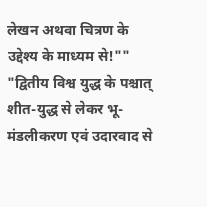लेखन अथवा चित्रण के उद्देश्य के माध्यम से!""
"द्वितीय विश्व युद्ध के पश्चात् शीत-युद्ध से लेकर भू- मंडलीकरण एवं उदारवाद से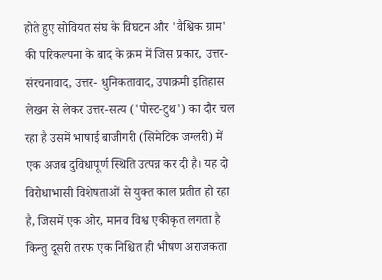होते हुए सोवियत संघ के विघटन और 'वैश्विक ग्राम' की परिकल्पना के बाद के क्रम में जिस प्रकार, उत्तर-संरचनावाद, उत्तर- धुनिकतावाद, उपाक्रमी इतिहास लेखन से लेकर उत्तर-सत्य ('पोस्ट-टुथ') का दौर चल रहा है उसमें भाषाई बाजीगरी (सिमेटिक जग्लरी) में एक अजब दुविधापूर्ण स्थिति उत्पन्न कर दी है। यह दो विरोधाभासी विशेषताओं से युक्त काल प्रतीत हो रहा है, जिसमें एक ओर, मानव विश्व एकीकृत लगता है किन्तु दूसरी तरफ एक निश्चित ही भीषण अराजकता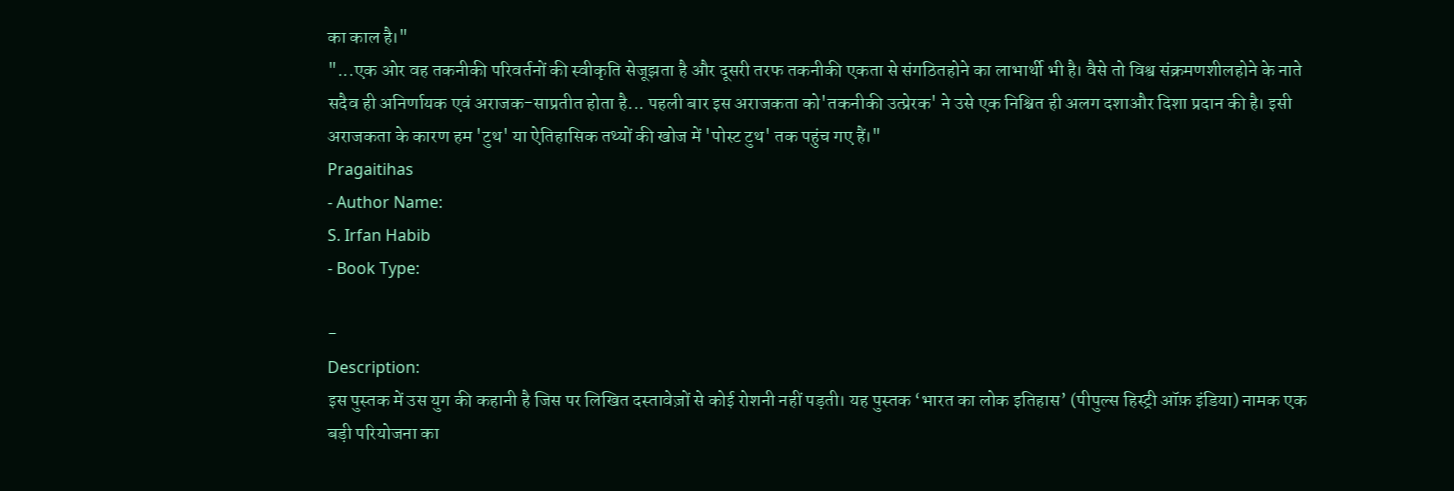का काल है।"
"...एक ओर वह तकनीकी परिवर्तनों की स्वीकृति सेजूझता है और दूसरी तरफ तकनीकी एकता से संगठितहोने का लाभार्थी भी है। वैसे तो विश्व संक्रमणशीलहोने के नाते सदैव ही अनिर्णायक एवं अराजक-साप्रतीत होता है... पहली बार इस अराजकता को'तकनीकी उत्प्रेरक' ने उसे एक निश्चित ही अलग दशाऔर दिशा प्रदान की है। इसी अराजकता के कारण हम 'टुथ' या ऐतिहासिक तथ्यों की खोज में 'पोस्ट टुथ' तक पहुंच गए हैं।"
Pragaitihas
- Author Name:
S. Irfan Habib
- Book Type:

-
Description:
इस पुस्तक में उस युग की कहानी है जिस पर लिखित दस्तावेज़ों से कोई रोशनी नहीं पड़ती। यह पुस्तक ‘भारत का लोक इतिहास’ (पीपुल्स हिस्ट्री ऑफ़ इंडिया) नामक एक बड़ी परियोजना का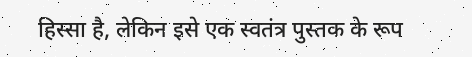हिस्सा है, लेकिन इसे एक स्वतंत्र पुस्तक के रूप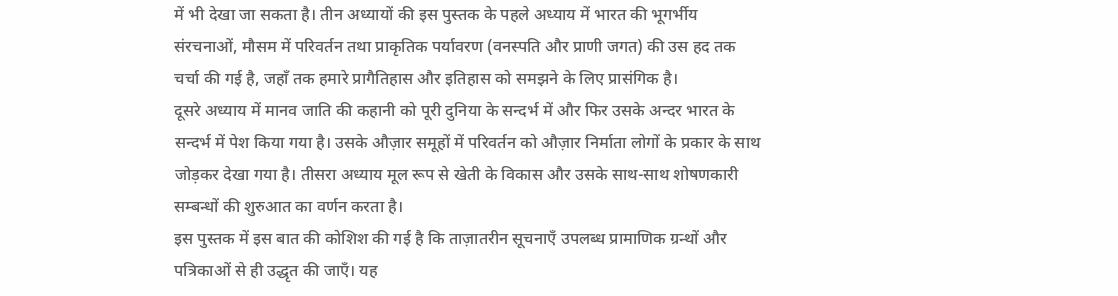में भी देखा जा सकता है। तीन अध्यायों की इस पुस्तक के पहले अध्याय में भारत की भूगर्भीय संरचनाओं, मौसम में परिवर्तन तथा प्राकृतिक पर्यावरण (वनस्पति और प्राणी जगत) की उस हद तक चर्चा की गई है, जहाँ तक हमारे प्रागैतिहास और इतिहास को समझने के लिए प्रासंगिक है।
दूसरे अध्याय में मानव जाति की कहानी को पूरी दुनिया के सन्दर्भ में और फिर उसके अन्दर भारत के सन्दर्भ में पेश किया गया है। उसके औज़ार समूहों में परिवर्तन को औज़ार निर्माता लोगों के प्रकार के साथ जोड़कर देखा गया है। तीसरा अध्याय मूल रूप से खेती के विकास और उसके साथ-साथ शोषणकारी सम्बन्धों की शुरुआत का वर्णन करता है।
इस पुस्तक में इस बात की कोशिश की गई है कि ताज़ातरीन सूचनाएँ उपलब्ध प्रामाणिक ग्रन्थों और पत्रिकाओं से ही उद्धृत की जाएँ। यह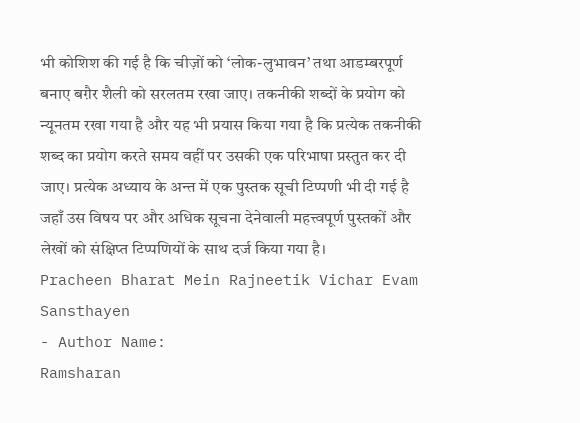भी कोशिश की गई है कि चीज़ों को ‘लोक-लुभावन’ तथा आडम्बरपूर्ण बनाए बग़ैर शैली को सरलतम रखा जाए। तकनीकी शब्दों के प्रयोग को न्यूनतम रखा गया है और यह भी प्रयास किया गया है कि प्रत्येक तकनीकी शब्द का प्रयोग करते समय वहीं पर उसकी एक परिभाषा प्रस्तुत कर दी जाए। प्रत्येक अध्याय के अन्त में एक पुस्तक सूची टिप्पणी भी दी गई है जहाँ उस विषय पर और अधिक सूचना देनेवाली महत्त्वपूर्ण पुस्तकों और लेखों को संक्षिप्त टिप्पणियों के साथ दर्ज किया गया है।
Pracheen Bharat Mein Rajneetik Vichar Evam Sansthayen
- Author Name:
Ramsharan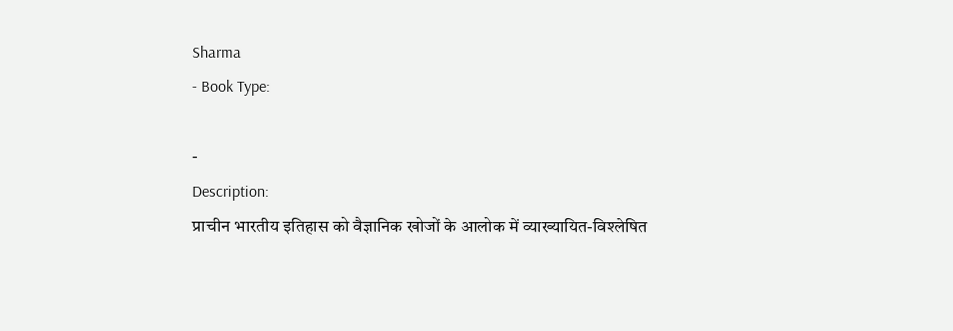Sharma
- Book Type:

-
Description:
प्राचीन भारतीय इतिहास को वैज्ञानिक खोजों के आलोक में व्याख्यायित-विश्लेषित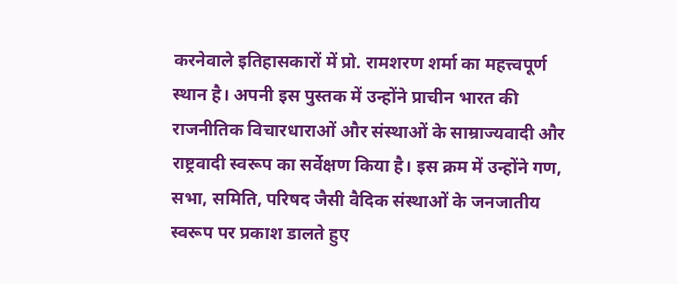करनेवाले इतिहासकारों में प्रो. रामशरण शर्मा का महत्त्वपूर्ण स्थान है। अपनी इस पुस्तक में उन्होंने प्राचीन भारत की राजनीतिक विचारधाराओं और संस्थाओं के साम्राज्यवादी और राष्ट्रवादी स्वरूप का सर्वेक्षण किया है। इस क्रम में उन्होंने गण, सभा, समिति, परिषद जैसी वैदिक संस्थाओं के जनजातीय स्वरूप पर प्रकाश डालते हुए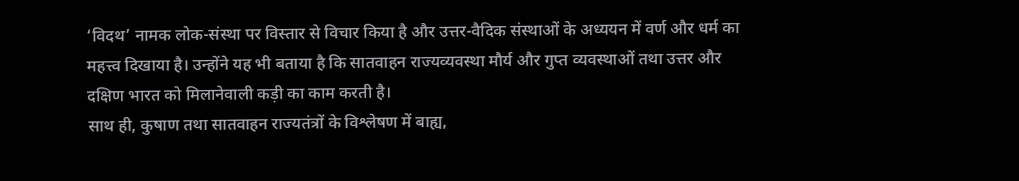‘विदथ’ नामक लोक-संस्था पर विस्तार से विचार किया है और उत्तर-वैदिक संस्थाओं के अध्ययन में वर्ण और धर्म का महत्त्व दिखाया है। उन्होंने यह भी बताया है कि सातवाहन राज्यव्यवस्था मौर्य और गुप्त व्यवस्थाओं तथा उत्तर और दक्षिण भारत को मिलानेवाली कड़ी का काम करती है।
साथ ही, कुषाण तथा सातवाहन राज्यतंत्रों के विश्लेषण में बाह्य,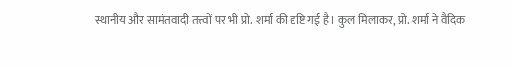स्थानीय और सामंतवादी तत्त्वों पर भी प्रो. शर्मा की दृष्टि गई है। कुल मिलाकर, प्रो. शर्मा ने वैदिक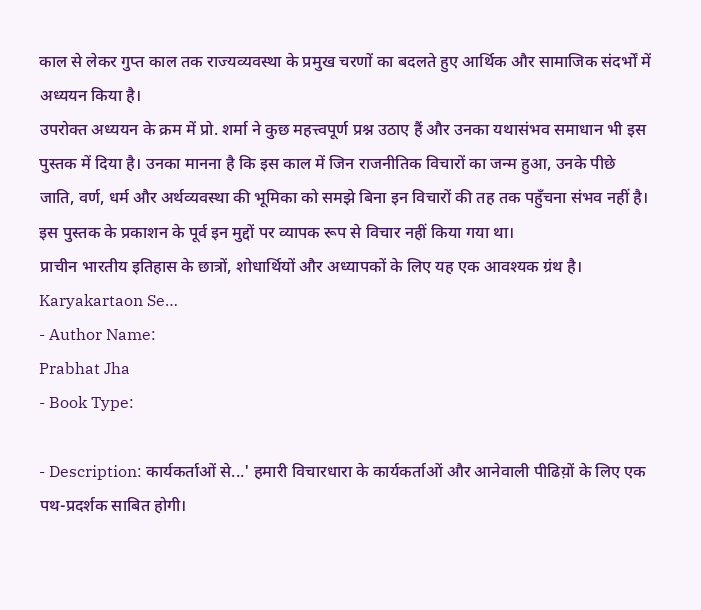काल से लेकर गुप्त काल तक राज्यव्यवस्था के प्रमुख चरणों का बदलते हुए आर्थिक और सामाजिक संदर्भों में अध्ययन किया है।
उपरोक्त अध्ययन के क्रम में प्रो. शर्मा ने कुछ महत्त्वपूर्ण प्रश्न उठाए हैं और उनका यथासंभव समाधान भी इस पुस्तक में दिया है। उनका मानना है कि इस काल में जिन राजनीतिक विचारों का जन्म हुआ, उनके पीछे जाति, वर्ण, धर्म और अर्थव्यवस्था की भूमिका को समझे बिना इन विचारों की तह तक पहुँचना संभव नहीं है। इस पुस्तक के प्रकाशन के पूर्व इन मुद्दों पर व्यापक रूप से विचार नहीं किया गया था।
प्राचीन भारतीय इतिहास के छात्रों, शोधार्थियों और अध्यापकों के लिए यह एक आवश्यक ग्रंथ है।
Karyakartaon Se…
- Author Name:
Prabhat Jha
- Book Type:

- Description: कार्यकर्ताओं से...' हमारी विचारधारा के कार्यकर्ताओं और आनेवाली पीढिय़ों के लिए एक पथ-प्रदर्शक साबित होगी।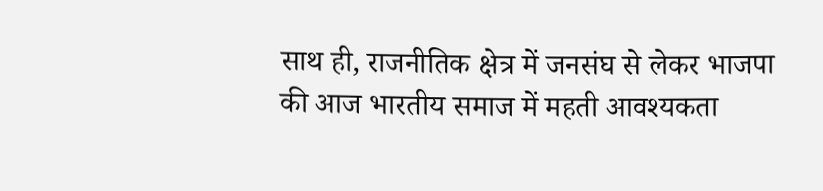साथ ही, राजनीतिक क्षेत्र में जनसंघ से लेकर भाजपा की आज भारतीय समाज में महती आवश्यकता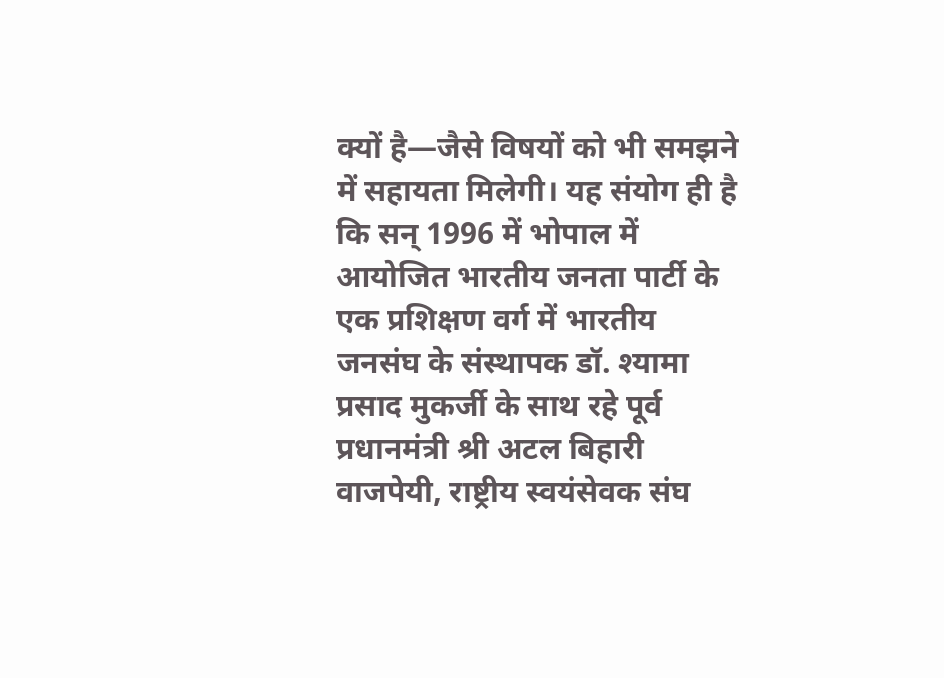क्यों है—जैसे विषयों को भी समझने में सहायता मिलेगी। यह संयोग ही है कि सन् 1996 में भोपाल में आयोजित भारतीय जनता पार्टी के एक प्रशिक्षण वर्ग में भारतीय जनसंघ के संस्थापक डॉ. श्यामा प्रसाद मुकर्जी के साथ रहे पूर्व प्रधानमंत्री श्री अटल बिहारी वाजपेयी, राष्ट्रीय स्वयंसेवक संघ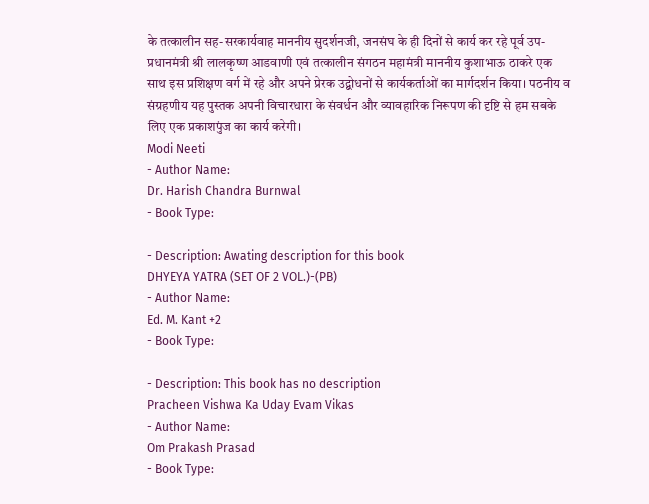के तत्कालीन सह-सरकार्यवाह माननीय सुदर्शनजी, जनसंघ के ही दिनों से कार्य कर रहे पूर्व उप-प्रधानमंत्री श्री लालकृष्ण आडवाणी एवं तत्कालीन संगठन महामंत्री माननीय कुशाभाऊ ठाकरे एक साथ इस प्रशिक्षण वर्ग में रहे और अपने प्रेरक उद्बोधनों से कार्यकर्ताओं का मार्गदर्शन किया। पठनीय व संग्रहणीय यह पुस्तक अपनी विचारधारा के संवर्धन और व्यावहारिक निरूपण की दृष्टि से हम सबके लिए एक प्रकाशपुंज का कार्य करेगी।
Modi Neeti
- Author Name:
Dr. Harish Chandra Burnwal
- Book Type:

- Description: Awating description for this book
DHYEYA YATRA (SET OF 2 VOL.)-(PB)
- Author Name:
Ed. M. Kant +2
- Book Type:

- Description: This book has no description
Pracheen Vishwa Ka Uday Evam Vikas
- Author Name:
Om Prakash Prasad
- Book Type: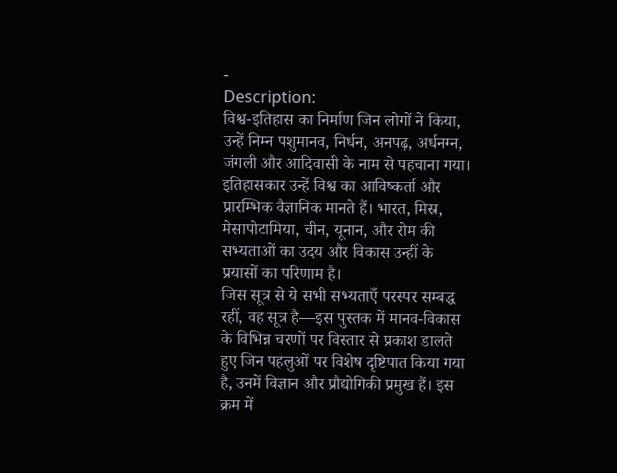-
Description:
विश्व-इतिहास का निर्माण जिन लोगों ने किया, उन्हें निम्न पशुमानव, निर्धन, अनपढ़, अर्धनग्न, जंगली और आदिवासी के नाम से पहचाना गया। इतिहासकार उन्हें विश्व का आविष्कर्ता और प्रारम्भिक वैज्ञानिक मानते हैं। भारत, मिस्र, मेसापोटामिया, चीन, यूनान, और रोम की सभ्यताओं का उदय और विकास उन्हीं के प्रयासों का परिणाम है।
जिस सूत्र से ये सभी सभ्यताएँ परस्पर सम्बद्ध रहीं, वह सूत्र है—इस पुस्तक में मानव-विकास के विभिन्न चरणों पर विस्तार से प्रकाश डालते हुए जिन पहलुओं पर विशेष दृष्टिपात किया गया है, उनमें विज्ञान और प्रौद्योगिकी प्रमुख हैं। इस क्रम में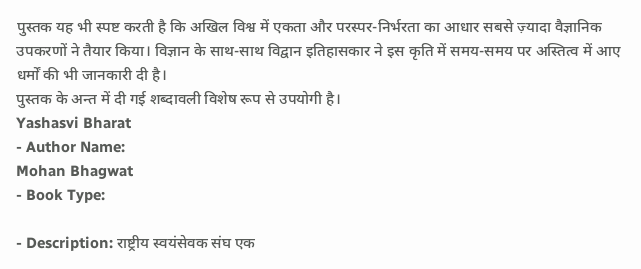पुस्तक यह भी स्पष्ट करती है कि अखिल विश्व में एकता और परस्पर-निर्भरता का आधार सबसे ज़्यादा वैज्ञानिक उपकरणों ने तैयार किया। विज्ञान के साथ-साथ विद्वान इतिहासकार ने इस कृति में समय-समय पर अस्तित्व में आए धर्मों की भी जानकारी दी है।
पुस्तक के अन्त में दी गई शब्दावली विशेष रूप से उपयोगी है।
Yashasvi Bharat
- Author Name:
Mohan Bhagwat
- Book Type:

- Description: राष्ट्रीय स्वयंसेवक संघ एक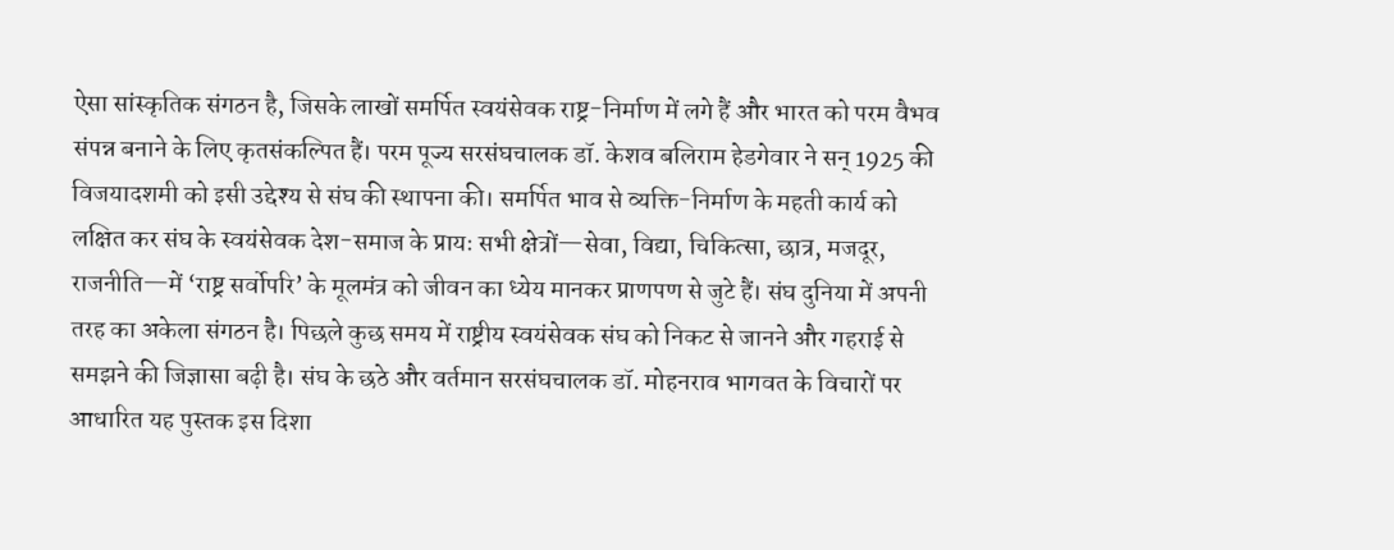ऐसा सांस्कृतिक संगठन है, जिसके लाखों समर्पित स्वयंसेवक राष्ट्र-निर्माण में लगे हैं और भारत को परम वैभव संपन्न बनाने के लिए कृतसंकल्पित हैं। परम पूज्य सरसंघचालक डॉ. केशव बलिराम हेडगेवार ने सन् 1925 की विजयादशमी को इसी उद्देश्य से संघ की स्थापना की। समर्पित भाव से व्यक्ति-निर्माण के महती कार्य को लक्षित कर संघ के स्वयंसेवक देश-समाज के प्रायः सभी क्षेत्रों—सेवा, विद्या, चिकित्सा, छात्र, मजदूर, राजनीति—में ‘राष्ट्र सर्वोपरि’ के मूलमंत्र को जीवन का ध्येय मानकर प्राणपण से जुटे हैं। संघ दुनिया में अपनी तरह का अकेला संगठन है। पिछले कुछ समय में राष्ट्रीय स्वयंसेवक संघ को निकट से जानने और गहराई से समझने की जिज्ञासा बढ़ी है। संघ के छठे और वर्तमान सरसंघचालक डॉ. मोहनराव भागवत के विचारों पर आधारित यह पुस्तक इस दिशा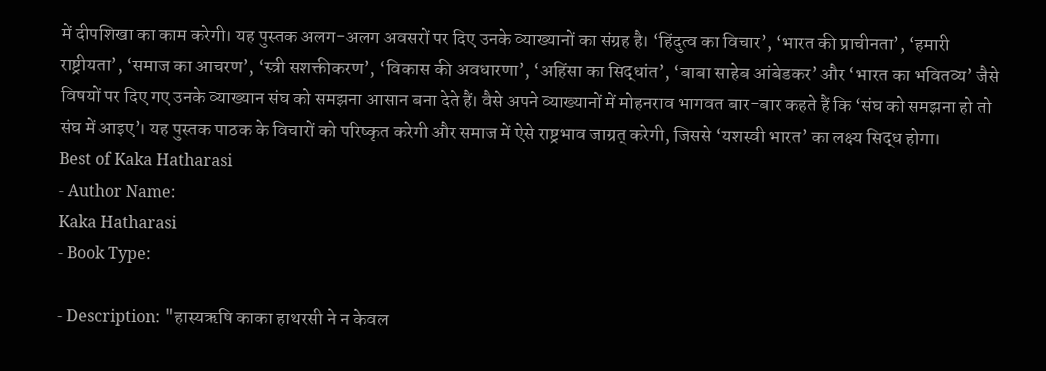में दीपशिखा का काम करेगी। यह पुस्तक अलग-अलग अवसरों पर दिए उनके व्याख्यानों का संग्रह है। ‘हिंदुत्व का विचार’, ‘भारत की प्राचीनता’, ‘हमारी राष्ट्रीयता’, ‘समाज का आचरण’, ‘स्त्री सशक्तीकरण’, ‘विकास की अवधारणा’, ‘अहिंसा का सिद्धांत’, ‘बाबा साहेब आंबेडकर’ और ‘भारत का भवितव्य’ जैसे विषयों पर दिए गए उनके व्याख्यान संघ को समझना आसान बना देते हैं। वैसे अपने व्याख्यानों में मोहनराव भागवत बार-बार कहते हैं कि ‘संघ को समझना हो तो संघ में आइए’। यह पुस्तक पाठक के विचारों को परिष्कृत करेगी और समाज में ऐसे राष्ट्रभाव जाग्रत् करेगी, जिससे ‘यशस्वी भारत’ का लक्ष्य सिद्ध होगा।
Best of Kaka Hatharasi
- Author Name:
Kaka Hatharasi
- Book Type:

- Description: "हास्यऋषि काका हाथरसी ने न केवल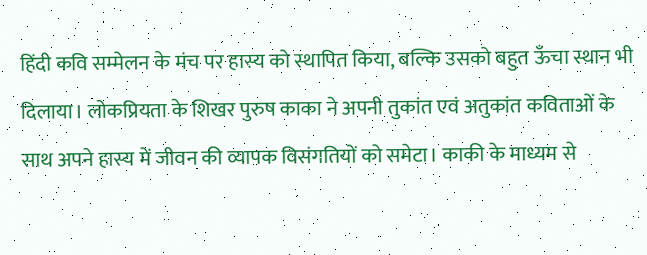हिंदी कवि सम्मेलन के मंच पर हास्य को स्थापित किया, बल्कि उसको बहुत ऊँचा स्थान भी दिलाया। लोकप्रियता के शिखर पुरुष काका ने अपनी तुकांत एवं अतुकांत कविताओं के साथ अपने हास्य में जीवन की व्यापक विसंगतियों को समेटा। काकी के माध्यम से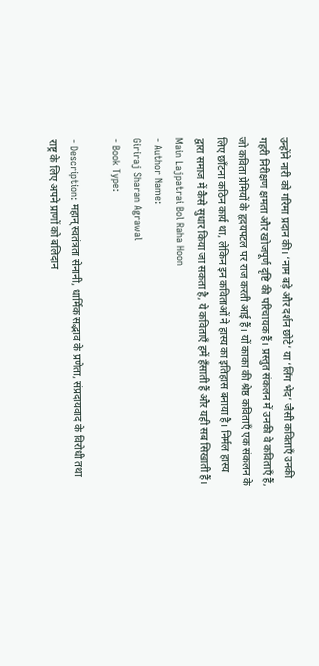उन्होंने नारी को गरिमा प्रदान की। ‘नाम बड़े और दर्शन छोटे’ या ‘लिंग भेद’ जैसी कविताएँ उनकी गहरी निरीक्षण क्षमता और खोजपूर्ण दृष्टि की परिचायक हैं। प्रस्तुत संकलन में उनकी वे कविताएँ हैं, जो कविता प्रेमियों के हृदयपटल पर राज करती आई हैं। यों काका की श्रेष्ठ कविताएँ एक संकलन के लिए छाँटना कठिन कार्य था, लेकिन इन कविताओं ने हास्य का इतिहास बनाया है। निर्मल हास्य द्वारा समाज में कैसे सुधार किया जा सकता है, ये कविताएँ हमें हँसाती हैं और यही सब सिखाती हैं।
Main Lajpatrai Bol Raha Hoon
- Author Name:
Giriraj Sharan Agrawal
- Book Type:

- Description: महान् स्वतंत्रता सेनानी, धार्मिक सद्भाव के प्रणेता, संप्रदायवाद के विरोधी तथा राष्ट्र के लिए अपने प्राणों को बलिदान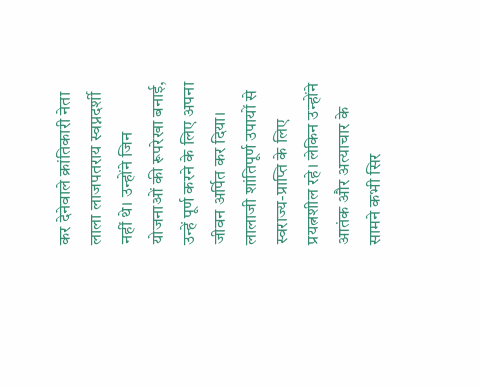कर देनेवाले क्रांतिकारी नेता लाला लाजपतराय स्वप्नदर्शी नहीं थे। उन्होंने जिन योजनाओं की रूपरेखा बनाई, उन्हें पूर्ण करने के लिए अपना जीवन अर्पित कर दिया। लालाजी शांतिपूर्ण उपायों से स्वराज्य-प्राप्ति के लिए प्रयत्नशील रहे। लेकिन उन्होंने आतंक और अत्याचार के सामने कभी सिर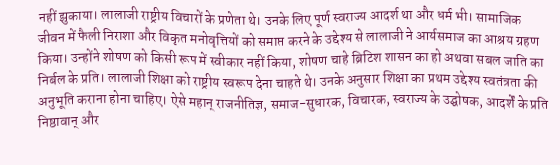नहीं झुकाया। लालाजी राष्ट्रीय विचारों के प्रणेता थे। उनके लिए पूर्ण स्वराज्य आदर्श था और धर्म भी। सामाजिक जीवन में फैली निराशा और विकृत मनोवृत्तियों को समाप्त करने के उद्देश्य से लालाजी ने आर्यसमाज का आश्रय ग्रहण किया। उन्होंने शोषण को किसी रूप में स्वीकार नहीं किया, शोषण चाहे ब्रिटिश शासन का हो अथवा सबल जाति का निर्बल के प्रति। लालाजी शिक्षा को राष्ट्रीय स्वरूप देना चाहते थे। उनके अनुसार शिक्षा का प्रथम उद्देश्य स्वतंत्रता की अनुभूति कराना होना चाहिए। ऐसे महान् राजनीतिज्ञ, समाज-सुधारक, विचारक, स्वराज्य के उद्घोषक, आदर्शें के प्रति निष्ठावान् और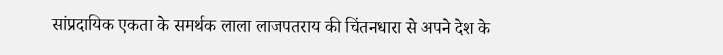सांप्रदायिक एकता के समर्थक लाला लाजपतराय की चिंतनधारा से अपने देश के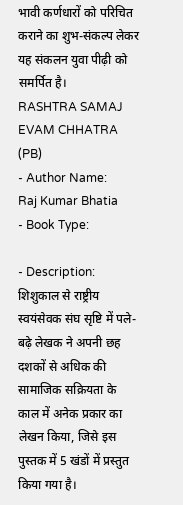भावी कर्णधारों को परिचित कराने का शुभ-संकल्प लेकर यह संकलन युवा पीढ़ी को समर्पित है।
RASHTRA SAMAJ EVAM CHHATRA (PB)
- Author Name:
Raj Kumar Bhatia
- Book Type:

- Description: शिशुकाल से राष्ट्रीय स्वयंसेवक संघ सृष्टि में पले-बढ़े लेखक ने अपनी छह दशकों से अधिक की सामाजिक सक्रियता के काल में अनेक प्रकार का लेखन किया, जिसे इस पुस्तक में 5 खंडों में प्रस्तुत किया गया है।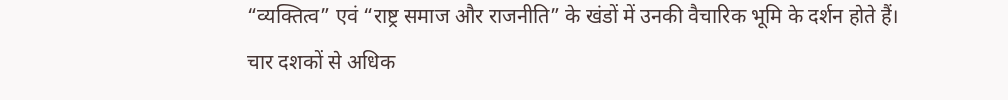“व्यक्तित्व” एवं “राष्ट्र समाज और राजनीति” के खंडों में उनकी वैचारिक भूमि के दर्शन होते हैं। चार दशकों से अधिक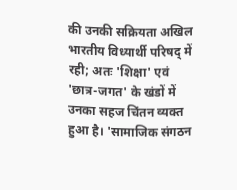की उनकी सक्रियता अखिल भारतीय विध्यार्थी परिषद् में रही; अतः 'शिक्षा' एवं 'छात्र-जगत' के खंडों में उनका सहज चिंतन व्यक्त हुआ है। 'सामाजिक संगठन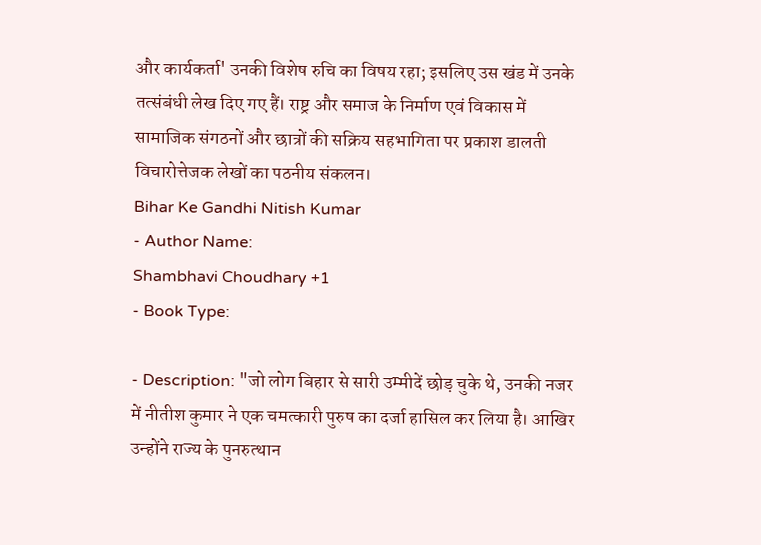और कार्यकर्ता' उनकी विशेष रुचि का विषय रहा; इसलिए उस खंड में उनके तत्संबंधी लेख दिए गए हैं। राष्ट्र और समाज के निर्माण एवं विकास में सामाजिक संगठनों और छात्रों की सक्रिय सहभागिता पर प्रकाश डालती विचारोत्तेजक लेखों का पठनीय संकलन।
Bihar Ke Gandhi Nitish Kumar
- Author Name:
Shambhavi Choudhary +1
- Book Type:

- Description: "जो लोग बिहार से सारी उम्मीदें छोड़ चुके थे, उनकी नजर में नीतीश कुमार ने एक चमत्कारी पुरुष का दर्जा हासिल कर लिया है। आखिर उन्होंने राज्य के पुनरुत्थान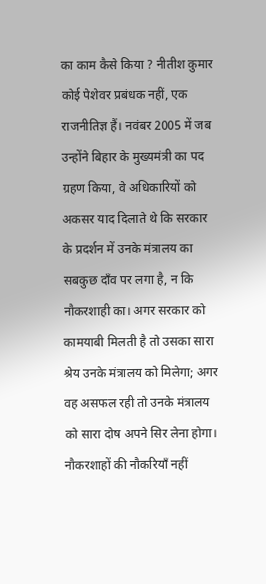का काम कैसे किया ? नीतीश कुमार कोई पेशेवर प्रबंधक नहीं, एक राजनीतिज्ञ हैं। नवंबर 2005 में जब उन्होंने बिहार के मुख्यमंत्री का पद ग्रहण किया, वे अधिकारियों को अकसर याद दिलाते थे कि सरकार के प्रदर्शन में उनके मंत्रालय का सबकुछ दाँव पर लगा है, न कि नौकरशाही का। अगर सरकार को कामयाबी मिलती है तो उसका सारा श्रेय उनके मंत्रालय को मिलेगा; अगर वह असफल रही तो उनके मंत्रालय को सारा दोष अपने सिर लेना होगा। नौकरशाहों की नौकरियाँ नहीं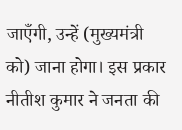जाएँगी, उन्हें (मुख्यमंत्री को) जाना होगा। इस प्रकार नीतीश कुमार ने जनता की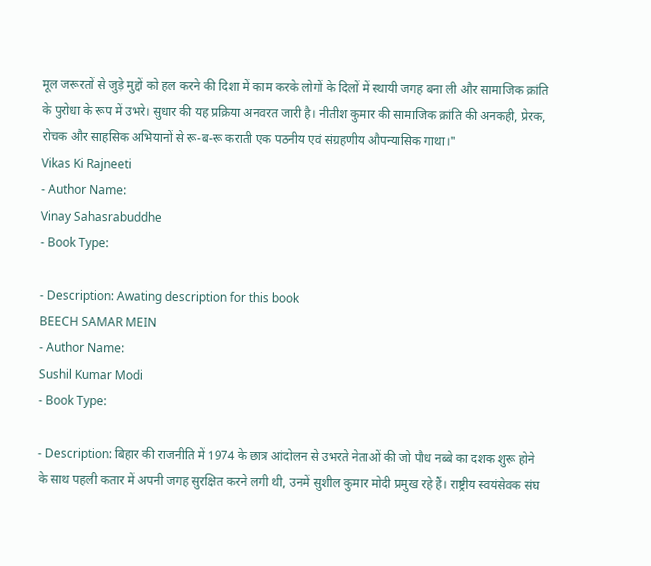मूल जरूरतों से जुड़े मुद्दों को हल करने की दिशा में काम करके लोगों के दिलों में स्थायी जगह बना ली और सामाजिक क्रांति के पुरोधा के रूप में उभरे। सुधार की यह प्रक्रिया अनवरत जारी है। नीतीश कुमार की सामाजिक क्रांति की अनकही, प्रेरक, रोचक और साहसिक अभियानों से रू-ब-रू कराती एक पठनीय एवं संग्रहणीय औपन्यासिक गाथा।"
Vikas Ki Rajneeti
- Author Name:
Vinay Sahasrabuddhe
- Book Type:

- Description: Awating description for this book
BEECH SAMAR MEIN
- Author Name:
Sushil Kumar Modi
- Book Type:

- Description: बिहार की राजनीति में 1974 के छात्र आंदोलन से उभरते नेताओं की जो पौध नब्बे का दशक शुरू होने के साथ पहली कतार में अपनी जगह सुरक्षित करने लगी थी, उनमें सुशील कुमार मोदी प्रमुख रहे हैं। राष्ट्रीय स्वयंसेवक संघ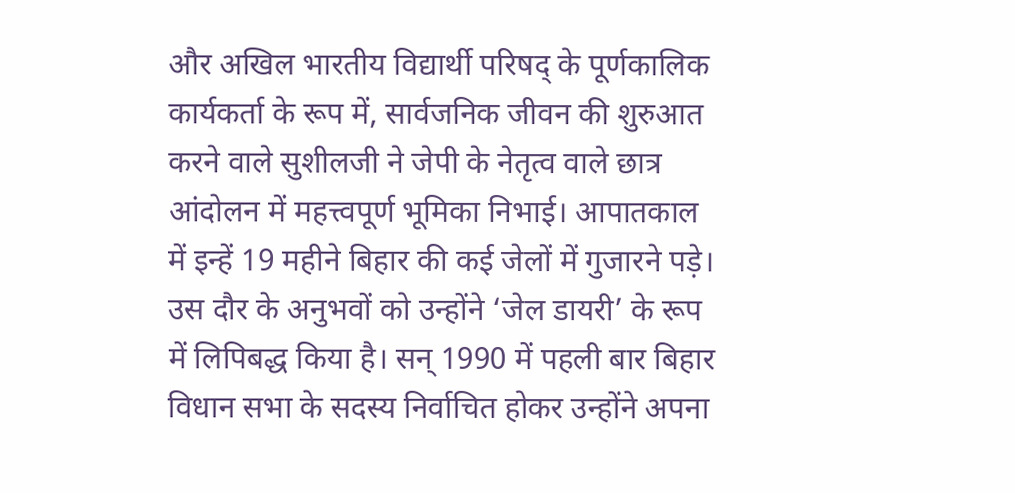और अखिल भारतीय विद्यार्थी परिषद् के पूर्णकालिक कार्यकर्ता के रूप में, सार्वजनिक जीवन की शुरुआत करने वाले सुशीलजी ने जेपी के नेतृत्व वाले छात्र आंदोलन में महत्त्वपूर्ण भूमिका निभाई। आपातकाल में इन्हें 19 महीने बिहार की कई जेलों में गुजारने पड़े। उस दौर के अनुभवों को उन्होंने ‘जेल डायरी’ के रूप में लिपिबद्ध किया है। सन् 1990 में पहली बार बिहार विधान सभा के सदस्य निर्वाचित होकर उन्होंने अपना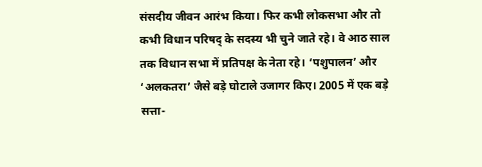संसदीय जीवन आरंभ किया। फिर कभी लोकसभा और तो कभी विधान परिषद् के सदस्य भी चुने जाते रहे। वे आठ साल तक विधान सभा में प्रतिपक्ष के नेता रहे। ‘पशुपालन’ और ‘अलकतरा’ जैसे बड़े घोटाले उजागर किए। 2005 में एक बड़े सत्ता-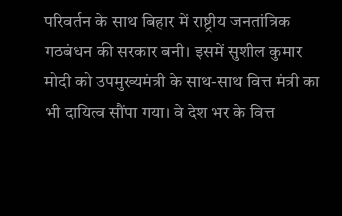परिवर्तन के साथ बिहार में राष्ट्रीय जनतांत्रिक गठबंधन की सरकार बनी। इसमें सुशील कुमार मोदी को उपमुख्यमंत्री के साथ-साथ वित्त मंत्री का भी दायित्व सौंपा गया। वे देश भर के वित्त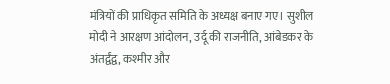मंत्रियों की प्राधिकृत समिति के अध्यक्ष बनाए गए। सुशील मोदी ने आरक्षण आंदोलन, उर्दू की राजनीति, आंबेडकर के अंतर्द्वंद्व, कश्मीर और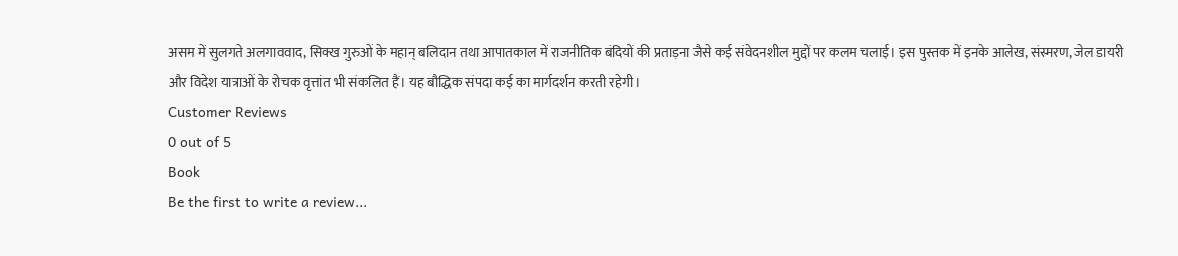असम में सुलगते अलगाववाद, सिक्ख गुरुओं के महान् बलिदान तथा आपातकाल में राजनीतिक बंदियों की प्रताड़ना जैसे कई संवेदनशील मुद्दों पर कलम चलाई। इस पुस्तक में इनके आलेख, संस्मरण, जेल डायरी और विदेश यात्राओं के रोचक वृत्तांत भी संकलित हैं। यह बौद्धिक संपदा कई का मार्गदर्शन करती रहेगी।
Customer Reviews
0 out of 5
Book
Be the first to write a review...